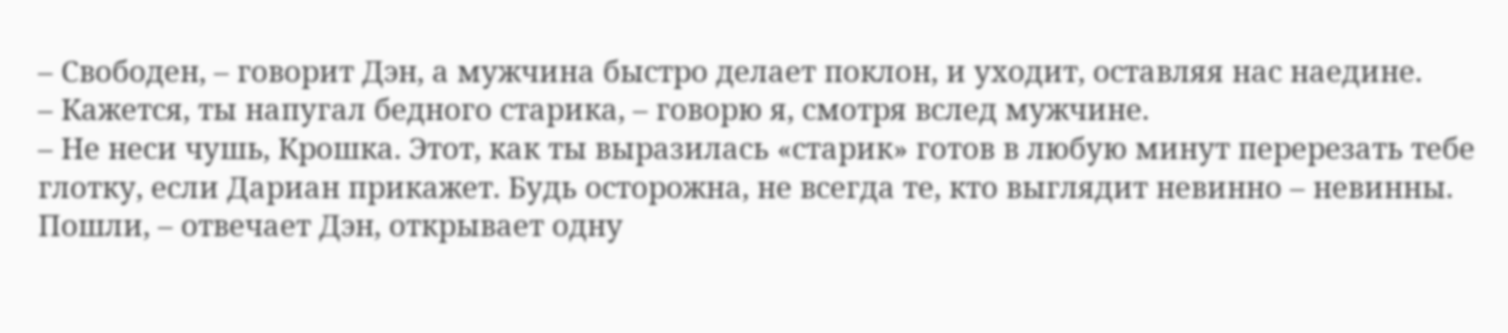– Свободен, – говорит Дэн, а мужчина быстро делает поклон, и уходит, оставляя нас наедине.
– Кажется, ты напугал бедного старика, – говорю я, смотря вслед мужчине.
– Не неси чушь, Крошка. Этот, как ты выразилась «старик» готов в любую минут перерезать тебе глотку, если Дариан прикажет. Будь осторожна, не всегда те, кто выглядит невинно – невинны. Пошли, – отвечает Дэн, открывает одну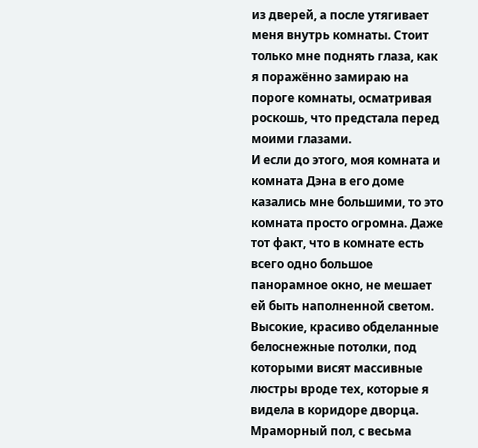из дверей, а после утягивает меня внутрь комнаты. Стоит только мне поднять глаза, как я поражённо замираю на пороге комнаты, осматривая роскошь, что предстала перед моими глазами.
И если до этого, моя комната и комната Дэна в его доме казались мне большими, то это комната просто огромна. Даже тот факт, что в комнате есть всего одно большое панорамное окно, не мешает ей быть наполненной светом. Высокие, красиво обделанные белоснежные потолки, под которыми висят массивные люстры вроде тех, которые я видела в коридоре дворца. Мраморный пол, с весьма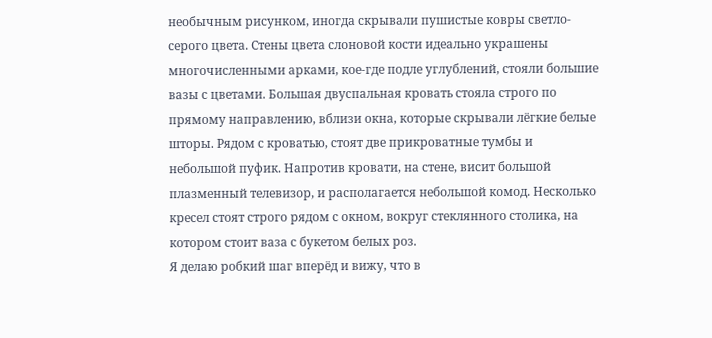необычным рисунком, иногда скрывали пушистые ковры светло-серого цвета. Стены цвета слоновой кости идеально украшены многочисленными арками, кое-где подле углублений, стояли большие вазы с цветами. Большая двуспальная кровать стояла строго по прямому направлению, вблизи окна, которые скрывали лёгкие белые шторы. Рядом с кроватью, стоят две прикроватные тумбы и небольшой пуфик. Напротив кровати, на стене, висит большой плазменный телевизор, и располагается небольшой комод. Несколько кресел стоят строго рядом с окном, вокруг стеклянного столика, на котором стоит ваза с букетом белых роз.
Я делаю робкий шаг вперёд и вижу, что в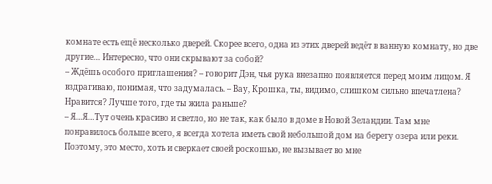комнате есть ещё несколько дверей. Скорее всего, одна из этих дверей ведёт в ванную комнату, но две другие… Интересно, что они скрывают за собой?
– Ждёшь особого приглашения? – говорит Дэн, чья рука внезапно появляется перед моим лицом. Я вздрагиваю, понимая, что задумалась. – Вау, Крошка, ты, видимо, слишком сильно впечатлена? Нравится? Лучше того, где ты жила раньше?
– Я…Я…Тут очень красиво и светло, но не так, как было в доме в Новой Зеландии. Там мне понравилось больше всего, я всегда хотела иметь свой небольшой дом на берегу озера или реки. Поэтому, это место, хоть и сверкает своей роскошью, не вызывает во мне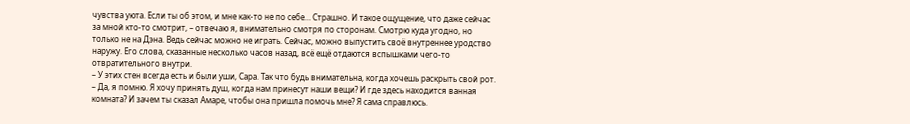чувства уюта. Если ты об этом, и мне как-то не по себе… Страшно. И такое ощущение, что даже сейчас за мной кто-то смотрит, – отвечаю я, внимательно смотря по сторонам. Смотрю куда угодно, но только не на Дэна. Ведь сейчас можно не играть. Сейчас, можно выпустить своё внутреннее уродство наружу. Его слова, сказанные несколько часов назад, всё ещё отдаются вспышками чего-то отвратительного внутри.
– У этих стен всегда есть и были уши, Сара. Так что будь внимательна, когда хочешь раскрыть свой рот.
– Да, я помню. Я хочу принять душ, когда нам принесут наши вещи? И где здесь находится ванная комната? И зачем ты сказал Амаре, чтобы она пришла помочь мне? Я сама справлюсь.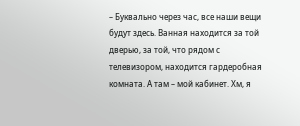– Буквально через час, все наши вещи будут здесь. Ванная находится за той дверью, за той, что рядом с телевизором, находится гардеробная комната. А там – мой кабинет. Хм, я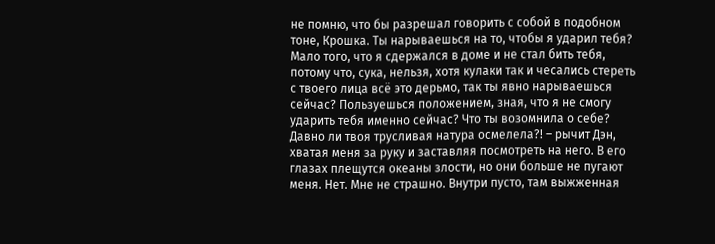не помню, что бы разрешал говорить с собой в подобном тоне, Крошка. Ты нарываешься на то, чтобы я ударил тебя? Мало того, что я сдержался в доме и не стал бить тебя, потому что, сука, нельзя, хотя кулаки так и чесались стереть с твоего лица всё это дерьмо, так ты явно нарываешься сейчас? Пользуешься положением, зная, что я не смогу ударить тебя именно сейчас? Что ты возомнила о себе? Давно ли твоя трусливая натура осмелела?! – рычит Дэн, хватая меня за руку и заставляя посмотреть на него. В его глазах плещутся океаны злости, но они больше не пугают меня. Нет. Мне не страшно. Внутри пусто, там выжженная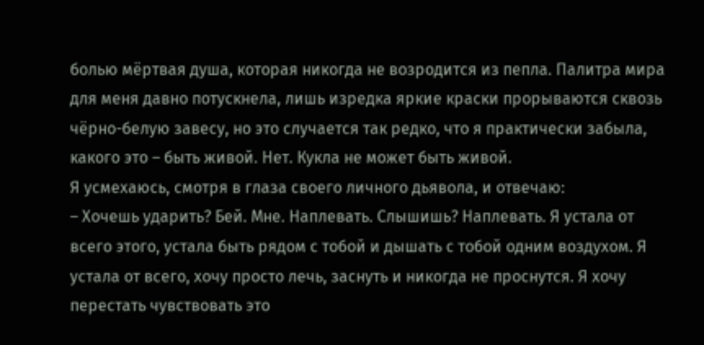болью мёртвая душа, которая никогда не возродится из пепла. Палитра мира для меня давно потускнела, лишь изредка яркие краски прорываются сквозь чёрно-белую завесу, но это случается так редко, что я практически забыла, какого это – быть живой. Нет. Кукла не может быть живой.
Я усмехаюсь, смотря в глаза своего личного дьявола, и отвечаю:
– Хочешь ударить? Бей. Мне. Наплевать. Слышишь? Наплевать. Я устала от всего этого, устала быть рядом с тобой и дышать с тобой одним воздухом. Я устала от всего, хочу просто лечь, заснуть и никогда не проснутся. Я хочу перестать чувствовать это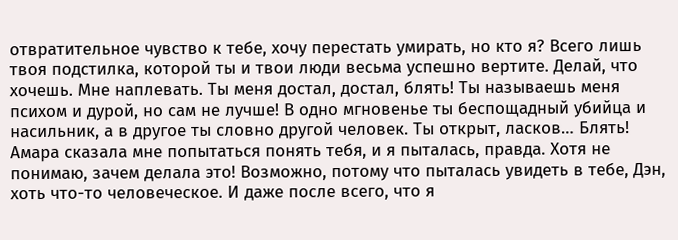отвратительное чувство к тебе, хочу перестать умирать, но кто я? Всего лишь твоя подстилка, которой ты и твои люди весьма успешно вертите. Делай, что хочешь. Мне наплевать. Ты меня достал, достал, блять! Ты называешь меня психом и дурой, но сам не лучше! В одно мгновенье ты беспощадный убийца и насильник, а в другое ты словно другой человек. Ты открыт, ласков… Блять! Амара сказала мне попытаться понять тебя, и я пыталась, правда. Хотя не понимаю, зачем делала это! Возможно, потому что пыталась увидеть в тебе, Дэн, хоть что-то человеческое. И даже после всего, что я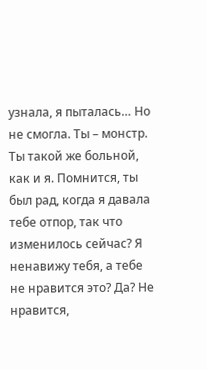узнала, я пыталась… Но не смогла. Ты – монстр. Ты такой же больной, как и я. Помнится, ты был рад, когда я давала тебе отпор, так что изменилось сейчас? Я ненавижу тебя, а тебе не нравится это? Да? Не нравится,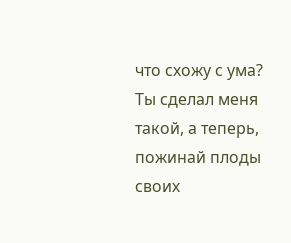что схожу с ума? Ты сделал меня такой, а теперь, пожинай плоды своих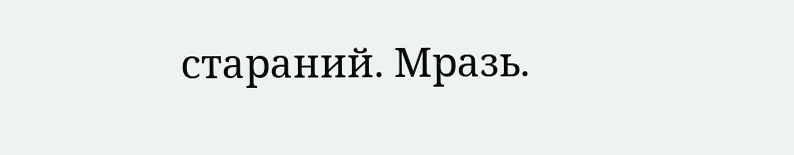стараний. Мразь.